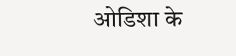ओडिशा के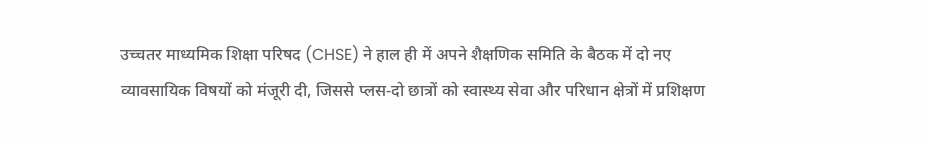उच्चतर माध्यमिक शिक्षा परिषद (CHSE) ने हाल ही में अपने शैक्षणिक समिति के बैठक में दो नए व्यावसायिक विषयों को मंजूरी दी, जिससे प्लस‑दो छात्रों को स्वास्थ्य सेवा और परिधान क्षेत्रों में प्रशिक्षण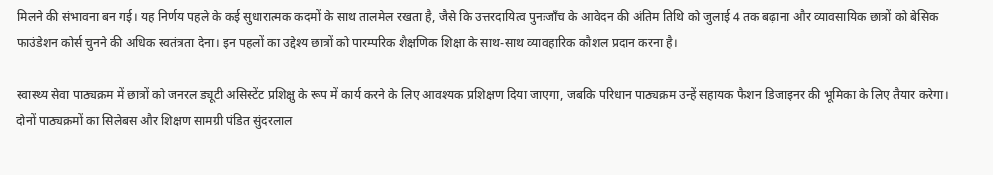मिलने की संभावना बन गई। यह निर्णय पहले के कई सुधारात्मक कदमों के साथ तालमेल रखता है, जैसे कि उत्तरदायित्व पुनःजाँच के आवेदन की अंतिम तिथि को जुलाई 4 तक बढ़ाना और व्यावसायिक छात्रों को बेसिक फाउंडेशन कोर्स चुनने की अधिक स्वतंत्रता देना। इन पहलों का उद्देश्य छात्रों को पारम्परिक शैक्षणिक शिक्षा के साथ-साथ व्यावहारिक कौशल प्रदान करना है।

स्वास्थ्य सेवा पाठ्यक्रम में छात्रों को जनरल ड्यूटी असिस्टेंट प्रशिक्षु के रूप में कार्य करने के लिए आवश्यक प्रशिक्षण दिया जाएगा, जबकि परिधान पाठ्यक्रम उन्हें सहायक फैशन डिजाइनर की भूमिका के लिए तैयार करेगा। दोनों पाठ्यक्रमों का सिलेबस और शिक्षण सामग्री पंडित सुंदरलाल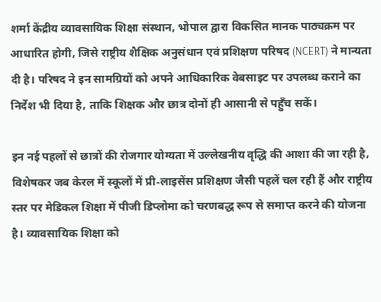शर्मा केंद्रीय व्यावसायिक शिक्षा संस्थान, भोपाल द्वारा विकसित मानक पाठ्यक्रम पर आधारित होगी, जिसे राष्ट्रीय शैक्षिक अनुसंधान एवं प्रशिक्षण परिषद (NCERT) ने मान्यता दी है। परिषद ने इन सामग्रियों को अपने आधिकारिक वेबसाइट पर उपलब्ध कराने का निर्देश भी दिया है, ताकि शिक्षक और छात्र दोनों ही आसानी से पहुँच सकें।

इन नई पहलों से छात्रों की रोजगार योग्यता में उल्लेखनीय वृद्धि की आशा की जा रही है, विशेषकर जब केरल में स्कूलों में प्री‑लाइसेंस प्रशिक्षण जैसी पहलें चल रही हैं और राष्ट्रीय स्तर पर मेडिकल शिक्षा में पीजी डिप्लोमा को चरणबद्ध रूप से समाप्त करने की योजना है। व्यावसायिक शिक्षा को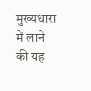मुख्यधारा में लाने की यह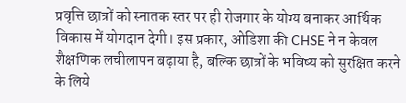प्रवृत्ति छात्रों को स्नातक स्तर पर ही रोजगार के योग्य बनाकर आर्थिक विकास में योगदान देगी। इस प्रकार, ओडिशा की CHSE ने न केवल शैक्षणिक लचीलापन बढ़ाया है, बल्कि छात्रों के भविष्य को सुरक्षित करने के लिये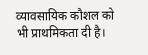व्यावसायिक कौशल को भी प्राथमिकता दी है।